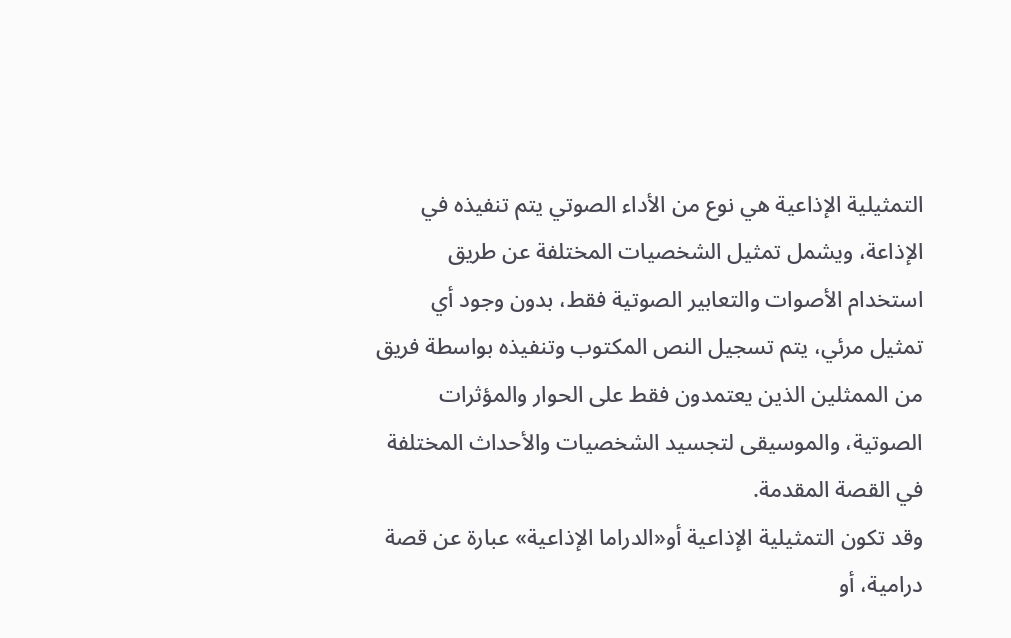التمثيلية الإذاعية هي نوع من الأداء الصوتي يتم تنفيذه في الإذاعة، ويشمل تمثيل الشخصيات المختلفة عن طريق استخدام الأصوات والتعابير الصوتية فقط، بدون وجود أي تمثيل مرئي، يتم تسجيل النص المكتوب وتنفيذه بواسطة فريق من الممثلين الذين يعتمدون فقط على الحوار والمؤثرات الصوتية، والموسيقى لتجسيد الشخصيات والأحداث المختلفة في القصة المقدمة.
وقد تكون التمثيلية الإذاعية أو«الدراما الإذاعية» عبارة عن قصة درامية، أو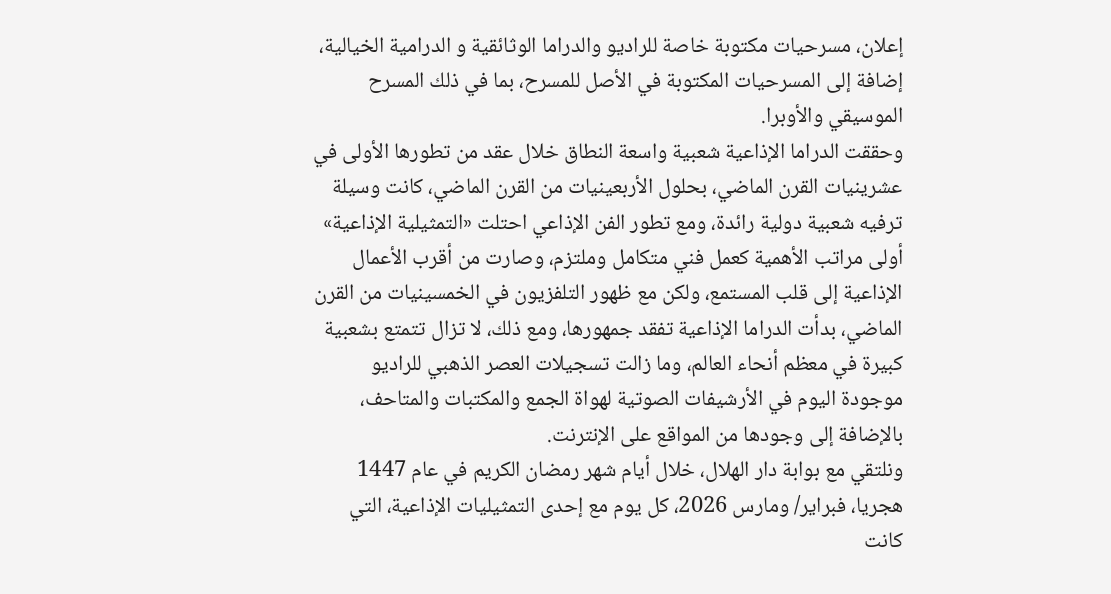إعلان، مسرحيات مكتوبة خاصة للراديو والدراما الوثائقية و الدرامية الخيالية، إضافة إلى المسرحيات المكتوبة في الأصل للمسرح، بما في ذلك المسرح الموسيقي والأوبرا.
وحققت الدراما الإذاعية شعبية واسعة النطاق خلال عقد من تطورها الأولى في عشرينيات القرن الماضي، بحلول الأربعينيات من القرن الماضي، كانت وسيلة ترفيه شعبية دولية رائدة، ومع تطور الفن الإذاعي احتلت «التمثيلية الإذاعية» أولى مراتب الأهمية كعمل فني متكامل وملتزم، وصارت من أقرب الأعمال الإذاعية إلى قلب المستمع، ولكن مع ظهور التلفزيون في الخمسينيات من القرن الماضي، بدأت الدراما الإذاعية تفقد جمهورها، ومع ذلك، لا تزال تتمتع بشعبية كبيرة في معظم أنحاء العالم، وما زالت تسجيلات العصر الذهبي للراديو موجودة اليوم في الأرشيفات الصوتية لهواة الجمع والمكتبات والمتاحف، بالإضافة إلى وجودها من المواقع على الإنترنت.
ونلتقي مع بوابة دار الهلال، خلال أيام شهر رمضان الكريم في عام 1447 هجريا، فبراير/ ومارس 2026، كل يوم مع إحدى التمثيليات الإذاعية، التي كانت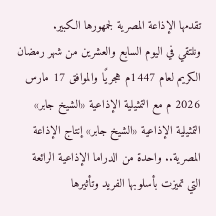تقدمها الإذاعة المصرية لجمهورها الكبير.
ونلتقي في اليوم السابع والعشرين من شهر رمضان الكريم لعام 1447م هجريًا والموافق 17 مارس 2026 م مع التمثيلية الإذاعية «الشيخ جابر»
التمثيلية الإذاعية «الشيخ جابر» إنتاج الإذاعة المصرية.. واحدة من الدراما الإذاعية الرائعة التي تميزت بأسلوبها الفريد وتأثيرها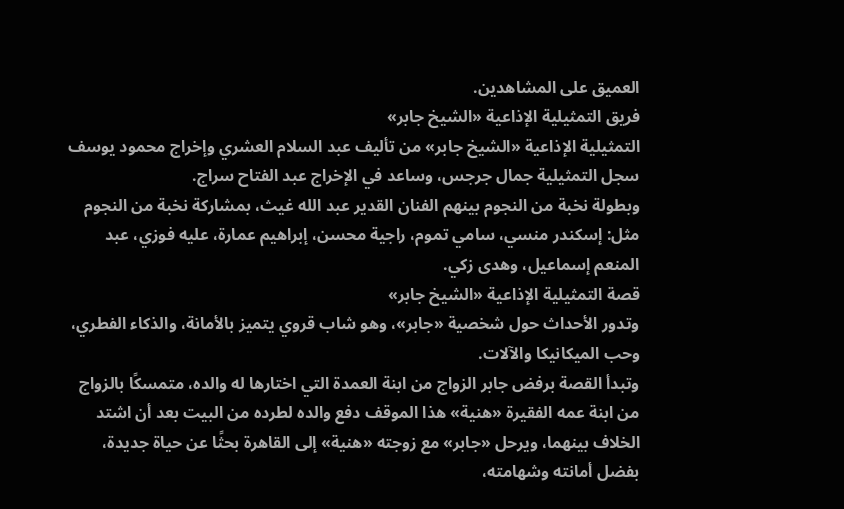العميق على المشاهدين.
فريق التمثيلية الإذاعية «الشيخ جابر»
التمثيلية الإذاعية «الشيخ جابر» من تأليف عبد السلام العشري وإخراج محمود يوسف
سجل التمثيلية جمال جرجس، وساعد في الإخراج عبد الفتاح سراج.
وبطولة نخبة من النجوم بينهم الفنان القدير عبد الله غيث، بمشاركة نخبة من النجوم مثل: إسكندر منسي، سامي تموم، راجية محسن، إبراهيم عمارة، عليه فوزي، عبد المنعم إسماعيل، وهدى زكي.
قصة التمثيلية الإذاعية «الشيخ جابر»
وتدور الأحداث حول شخصية «جابر»، وهو شاب قروي يتميز بالأمانة، والذكاء الفطري، وحب الميكانيكا والآلات.
وتبدأ القصة برفض جابر الزواج من ابنة العمدة التي اختارها له والده، متمسكًا بالزواج من ابنة عمه الفقيرة «هنية» هذا الموقف دفع والده لطرده من البيت بعد أن اشتد الخلاف بينهما، ويرحل «جابر» مع زوجته «هنية» إلى القاهرة بحثًا عن حياة جديدة، بفضل أمانته وشهامته،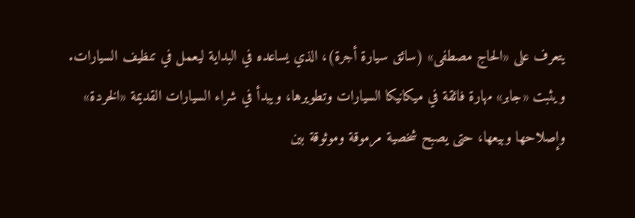يتعرف على «الحاج مصطفى» (سائق سيارة أجرة)، الذي يساعده في البداية ليعمل في تنظيف السيارات.
ويثبت «جابر» مهارة فائقة في ميكانيكا السيارات وتطويرها، ويبدأ في شراء السيارات القديمة «الخردة» وإصلاحها وبيعها، حتى يصبح شخصية مرموقة وموثوقة بين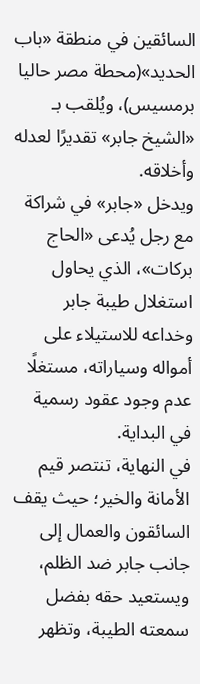السائقين في منطقة «باب الحديد»(محطة مصر حاليا برمسيس)، ويُلقب بـ «الشيخ جابر» تقديرًا لعدله وأخلاقه.
ويدخل «جابر» في شراكة مع رجل يُدعى «الحاج بركات»، الذي يحاول استغلال طيبة جابر وخداعه للاستيلاء على أمواله وسياراته، مستغلًا عدم وجود عقود رسمية في البداية.
في النهاية، تنتصر قيم الأمانة والخير؛ حيث يقف السائقون والعمال إلى جانب جابر ضد الظلم، ويستعيد حقه بفضل سمعته الطيبة، وتظهر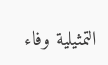التمثيلية وفاء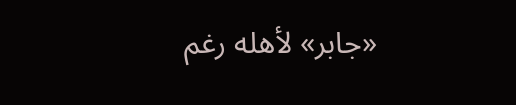«جابر» لأهله رغم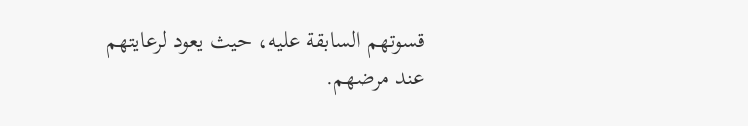قسوتهم السابقة عليه، حيث يعود لرعايتهم عند مرضهم.